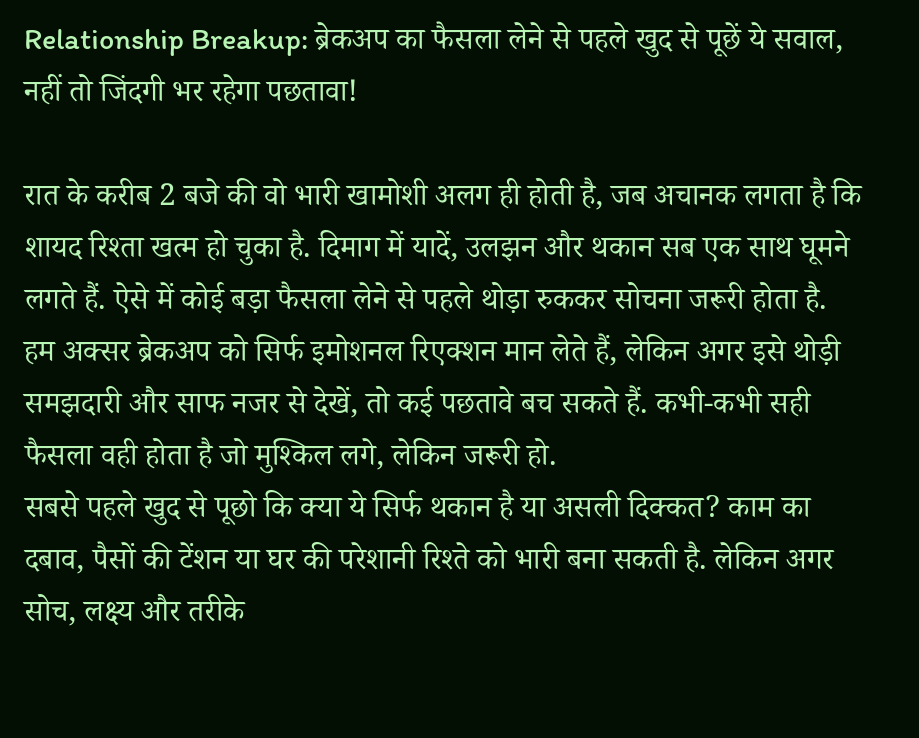Relationship Breakup: ब्रेकअप का फैसला लेने से पहले खुद से पूछें ये सवाल, नहीं तो जिंदगी भर रहेगा पछतावा!

रात के करीब 2 बजे की वो भारी खामोशी अलग ही होती है, जब अचानक लगता है कि शायद रिश्ता खत्म हो चुका है. दिमाग में यादें, उलझन और थकान सब एक साथ घूमने लगते हैं. ऐसे में कोई बड़ा फैसला लेने से पहले थोड़ा रुककर सोचना जरूरी होता है.
हम अक्सर ब्रेकअप को सिर्फ इमोशनल रिएक्शन मान लेते हैं, लेकिन अगर इसे थोड़ी समझदारी और साफ नजर से देखें, तो कई पछतावे बच सकते हैं. कभी-कभी सही फैसला वही होता है जो मुश्किल लगे, लेकिन जरूरी हो.
सबसे पहले खुद से पूछो कि क्या ये सिर्फ थकान है या असली दिक्कत? काम का दबाव, पैसों की टेंशन या घर की परेशानी रिश्ते को भारी बना सकती है. लेकिन अगर सोच, लक्ष्य और तरीके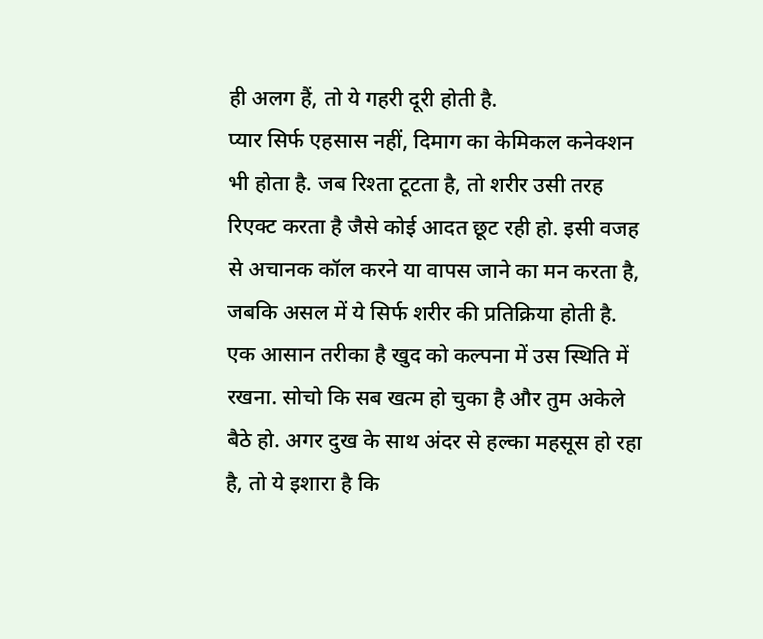ही अलग हैं, तो ये गहरी दूरी होती है.
प्यार सिर्फ एहसास नहीं, दिमाग का केमिकल कनेक्शन भी होता है. जब रिश्ता टूटता है, तो शरीर उसी तरह रिएक्ट करता है जैसे कोई आदत छूट रही हो. इसी वजह से अचानक कॉल करने या वापस जाने का मन करता है, जबकि असल में ये सिर्फ शरीर की प्रतिक्रिया होती है.
एक आसान तरीका है खुद को कल्पना में उस स्थिति में रखना. सोचो कि सब खत्म हो चुका है और तुम अकेले बैठे हो. अगर दुख के साथ अंदर से हल्का महसूस हो रहा है, तो ये इशारा है कि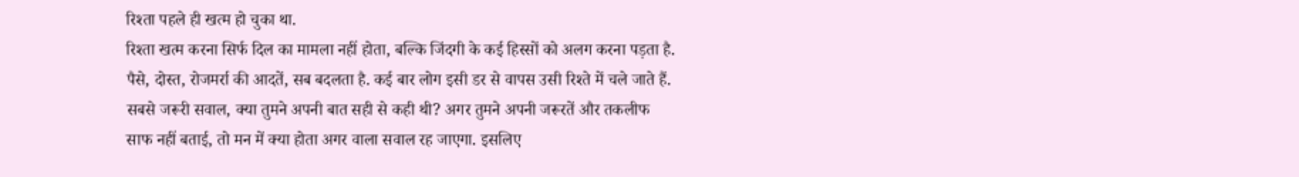रिश्ता पहले ही खत्म हो चुका था.
रिश्ता खत्म करना सिर्फ दिल का मामला नहीं होता, बल्कि जिंदगी के कई हिस्सों को अलग करना पड़ता है. पैसे, दोस्त, रोजमर्रा की आदतें, सब बदलता है. कई बार लोग इसी डर से वापस उसी रिश्ते में चले जाते हैं.
सबसे जरूरी सवाल, क्या तुमने अपनी बात सही से कही थी? अगर तुमने अपनी जरूरतें और तकलीफ साफ नहीं बताई, तो मन में क्या होता अगर वाला सवाल रह जाएगा. इसलिए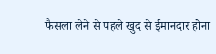फैसला लेने से पहले खुद से ईमानदार होना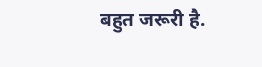बहुत जरूरी है.